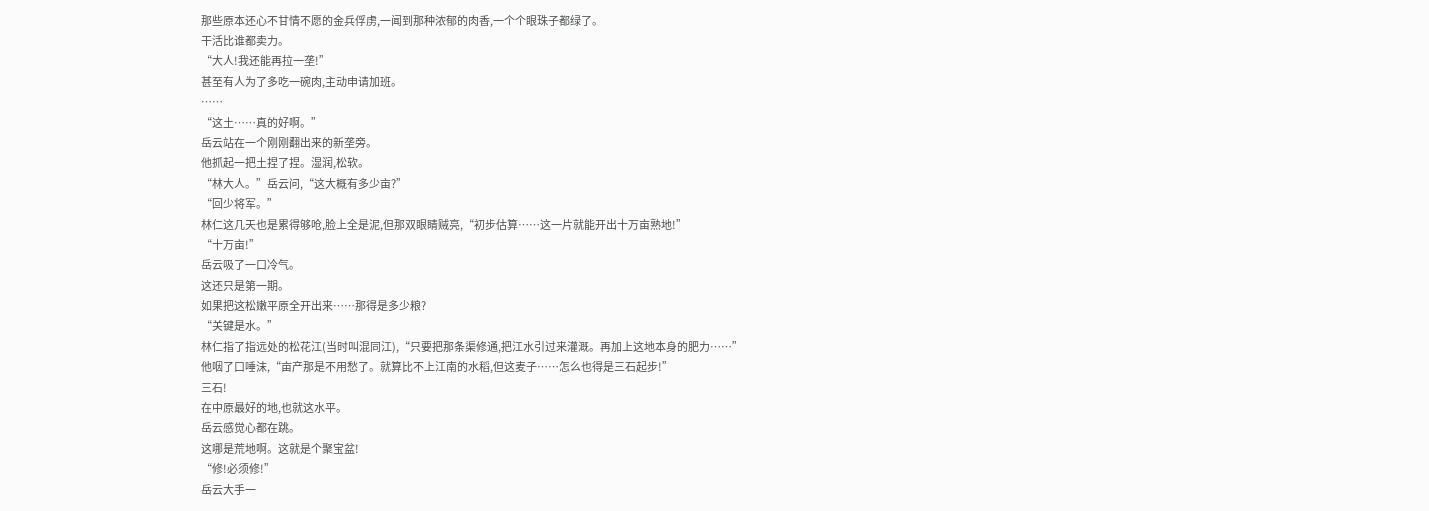那些原本还心不甘情不愿的金兵俘虏,一闻到那种浓郁的肉香,一个个眼珠子都绿了。
干活比谁都卖力。
“大人!我还能再拉一垄!”
甚至有人为了多吃一碗肉,主动申请加班。
……
“这土……真的好啊。”
岳云站在一个刚刚翻出来的新垄旁。
他抓起一把土捏了捏。湿润,松软。
“林大人。”岳云问,“这大概有多少亩?”
“回少将军。”
林仁这几天也是累得够呛,脸上全是泥,但那双眼睛贼亮,“初步估算……这一片就能开出十万亩熟地!”
“十万亩!”
岳云吸了一口冷气。
这还只是第一期。
如果把这松嫩平原全开出来……那得是多少粮?
“关键是水。”
林仁指了指远处的松花江(当时叫混同江),“只要把那条渠修通,把江水引过来灌溉。再加上这地本身的肥力……”
他咽了口唾沫,“亩产那是不用愁了。就算比不上江南的水稻,但这麦子……怎么也得是三石起步!”
三石!
在中原最好的地,也就这水平。
岳云感觉心都在跳。
这哪是荒地啊。这就是个聚宝盆!
“修!必须修!”
岳云大手一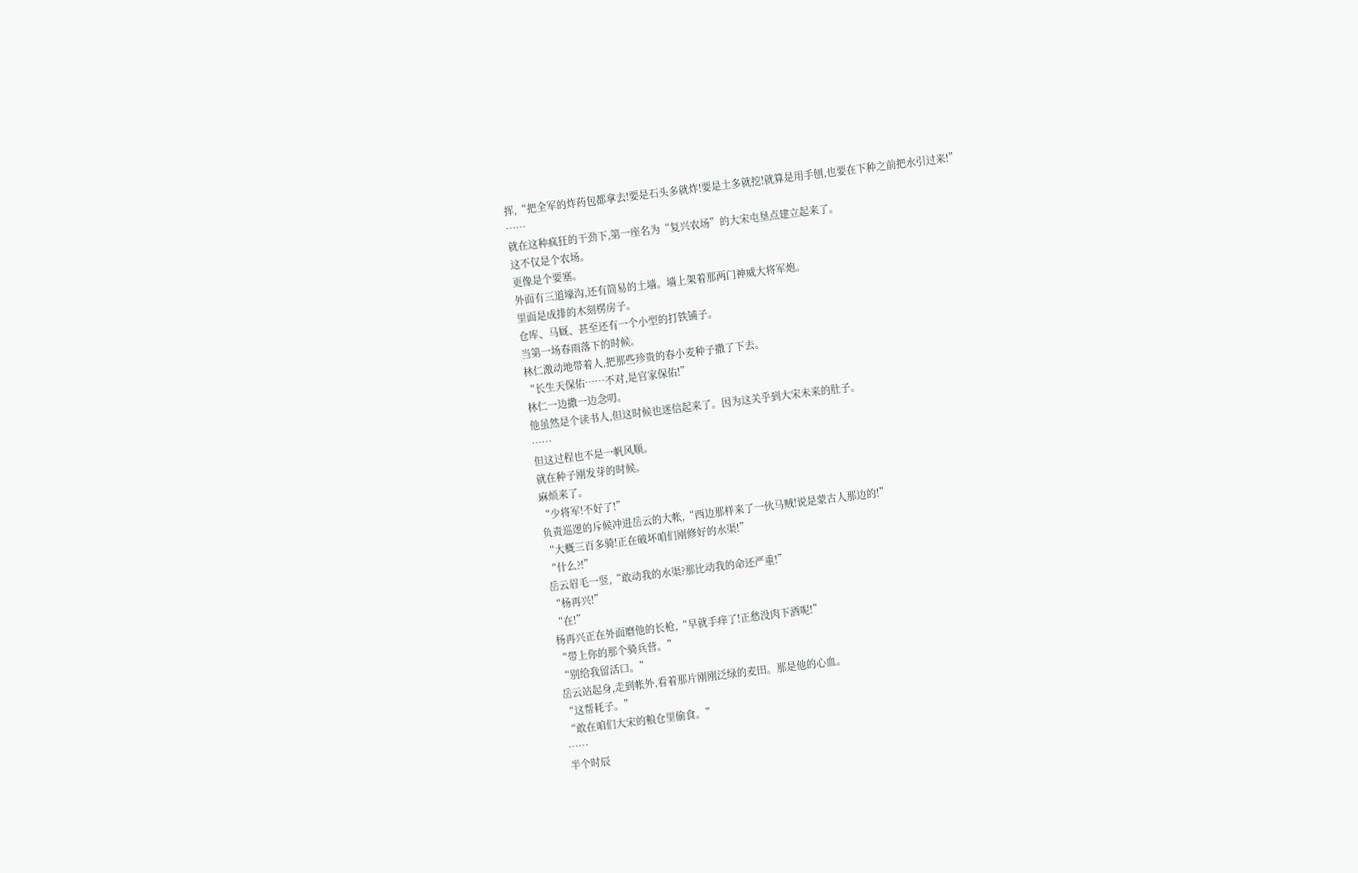挥,“把全军的炸药包都拿去!要是石头多就炸!要是土多就挖!就算是用手刨,也要在下种之前把水引过来!”
……
就在这种疯狂的干劲下,第一座名为“复兴农场”的大宋屯垦点建立起来了。
这不仅是个农场。
更像是个要塞。
外面有三道壕沟,还有简易的土墙。墙上架着那两门神威大将军炮。
里面是成排的木刻楞房子。
仓库、马厩、甚至还有一个小型的打铁铺子。
当第一场春雨落下的时候。
林仁激动地带着人,把那些珍贵的春小麦种子撒了下去。
“长生天保佑……不对,是官家保佑!”
林仁一边撒一边念叨。
他虽然是个读书人,但这时候也迷信起来了。因为这关乎到大宋未来的肚子。
……
但这过程也不是一帆风顺。
就在种子刚发芽的时候。
麻烦来了。
“少将军!不好了!”
负责巡逻的斥候冲进岳云的大帐,“西边那样来了一伙马贼!说是蒙古人那边的!”
“大概三百多骑!正在破坏咱们刚修好的水渠!”
“什么?!”
岳云眉毛一竖,“敢动我的水渠?那比动我的命还严重!”
“杨再兴!”
“在!”
杨再兴正在外面磨他的长枪,“早就手痒了!正愁没肉下酒呢!”
“带上你的那个骑兵营。”
“别给我留活口。”
岳云站起身,走到帐外,看着那片刚刚泛绿的麦田。那是他的心血。
“这帮耗子。”
“敢在咱们大宋的粮仓里偷食。”
……
半个时辰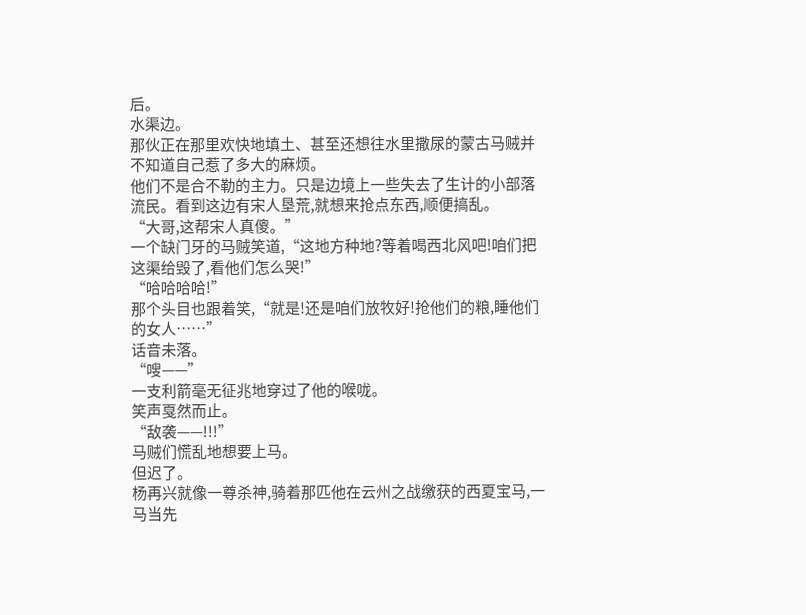后。
水渠边。
那伙正在那里欢快地填土、甚至还想往水里撒尿的蒙古马贼并不知道自己惹了多大的麻烦。
他们不是合不勒的主力。只是边境上一些失去了生计的小部落流民。看到这边有宋人垦荒,就想来抢点东西,顺便搞乱。
“大哥,这帮宋人真傻。”
一个缺门牙的马贼笑道,“这地方种地?等着喝西北风吧!咱们把这渠给毁了,看他们怎么哭!”
“哈哈哈哈!”
那个头目也跟着笑,“就是!还是咱们放牧好!抢他们的粮,睡他们的女人……”
话音未落。
“嗖——”
一支利箭毫无征兆地穿过了他的喉咙。
笑声戛然而止。
“敌袭——!!!”
马贼们慌乱地想要上马。
但迟了。
杨再兴就像一尊杀神,骑着那匹他在云州之战缴获的西夏宝马,一马当先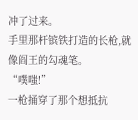冲了过来。
手里那杆镔铁打造的长枪,就像阎王的勾魂笔。
“噗嗤!”
一枪捅穿了那个想抵抗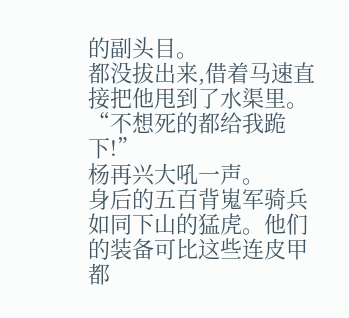的副头目。
都没拔出来,借着马速直接把他甩到了水渠里。
“不想死的都给我跪下!”
杨再兴大吼一声。
身后的五百背嵬军骑兵如同下山的猛虎。他们的装备可比这些连皮甲都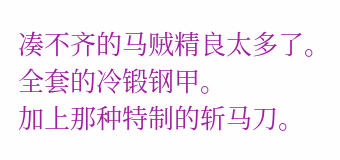凑不齐的马贼精良太多了。
全套的冷锻钢甲。
加上那种特制的斩马刀。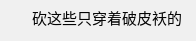砍这些只穿着破皮袄的